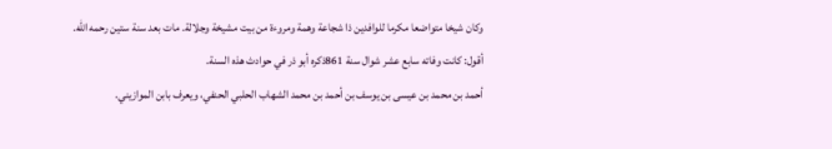وكان شيخا متواضعا مكرما للوافدين ذا شجاعة وهمة ومروءة من بيت مشيخة وجلالة. مات بعد سنة ستين رحمه الله.
أقول: كانت وفاته سابع عشر شوال سنة 861ذكره أبو ذر في حوادث هذه السنة.
أحمد بن محمد بن عيسى بن يوسف بن أحمد بن محمد الشهاب الحلبي الحنفي، ويعرف بابن الموازيني.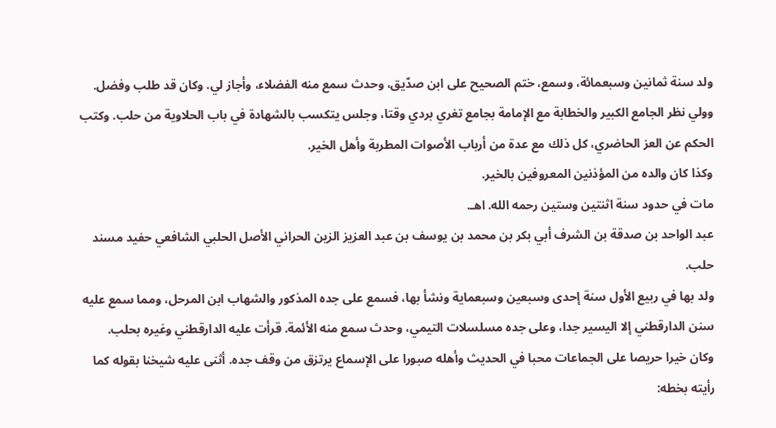ولد سنة ثمانين وسبعمائة، وسمع، ختم الصحيح على ابن صدّيق، وحدث سمع منه الفضلاء، وأجاز لي. وكان قد طلب وفضل. وولي نظر الجامع الكبير والخطابة مع الإمامة بجامع تغري بردي وقتا، وجلس يتكسب بالشهادة في باب الحلاوية من حلب. وكتب الحكم عن العز الحاضري، كل ذلك مع عدة من أرباب الأصوات المطربة وأهل الخير.
وكذا كان والده من المؤذنين المعروفين بالخير.
مات في حدود سنة اثنتين وستين رحمه الله. اهـ.
عبد الواحد بن صدقة بن الشرف أبي بكر بن محمد بن يوسف بن عبد العزيز الزين الحراني الأصل الحلبي الشافعي حفيد مسند حلب.
ولد بها في ربيع الأول سنة إحدى وسبعين وسبعماية ونشأ بها، فسمع على جده المذكور والشهاب ابن المرحل، ومما سمع عليه سنن الدارقطني إلا اليسير جدا، وعلى جده مسلسلات التيمي، وحدث سمع منه الأئمة. قرأت عليه الدارقطني وغيره بحلب.
وكان خيرا حريصا على الجماعات محبا في الحديث وأهله صبورا على الإسماع يرتزق من وقف جده. أثنى عليه شيخنا بقوله كما رأيته بخطه: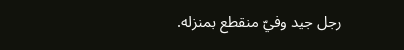رجل جيد وفيّ منقطع بمنزله.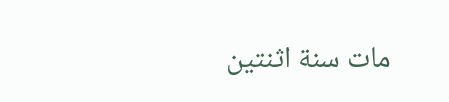مات سنة اثنتين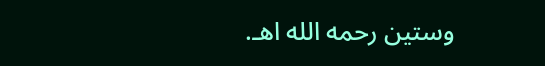وستين رحمه الله اهـ.